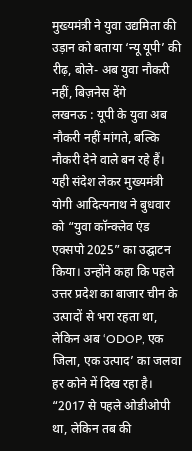मुख्यमंत्री ने युवा उद्यमिता की उड़ान को बताया ‘न्यू यूपी’ की रीढ़, बोले- अब युवा नौकरी नहीं, बिज़नेस देंगे
लखनऊ : यूपी के युवा अब नौकरी नहीं मांगते, बल्कि नौकरी देने वाले बन रहे हैं। यही संदेश लेकर मुख्यमंत्री योगी आदित्यनाथ ने बुधवार को “युवा कॉन्क्लेव एंड एक्सपो 2025” का उद्घाटन किया। उन्होंने कहा कि पहले उत्तर प्रदेश का बाजार चीन के उत्पादों से भरा रहता था, लेकिन अब ‘ODOP, एक जिला, एक उत्पाद’ का जलवा हर कोने में दिख रहा है। “2017 से पहले ओडीओपी था, लेकिन तब की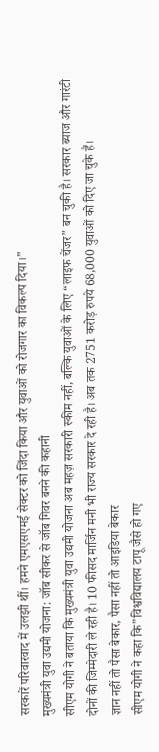सरकारें परिवारवाद में उलझी थीं। हमने एमएसएमई सेक्टर को जिंदा किया और युवाओं को रोजगार का विकल्प दिया।”
मुख्यमंत्री युवा उद्यमी योजना: जॉब सीकर से जॉब गिवर बनने की कहानी
सीएम योगी ने बताया कि मुख्यमंत्री युवा उद्यमी योजना अब महज़ सरकारी स्कीम नहीं, बल्कि युवाओं के लिए “लाइफ चेंजर” बन चुकी है। सरकार ब्याज और गारंटी दोनों की जिम्मेदारी ले रही है। 10 फीसद मार्जिन मनी भी राज्य सरकार दे रही है। अब तक 2751 करोड़ रुपये 68,000 युवाओं को दिए जा चुके हैं।
ज्ञान नहीं तो पैसा बेकार, पैसा नहीं तो आइडिया बेकार
सीएम योगी ने कहा कि”विश्वविद्यालय टापू जैसे हो गए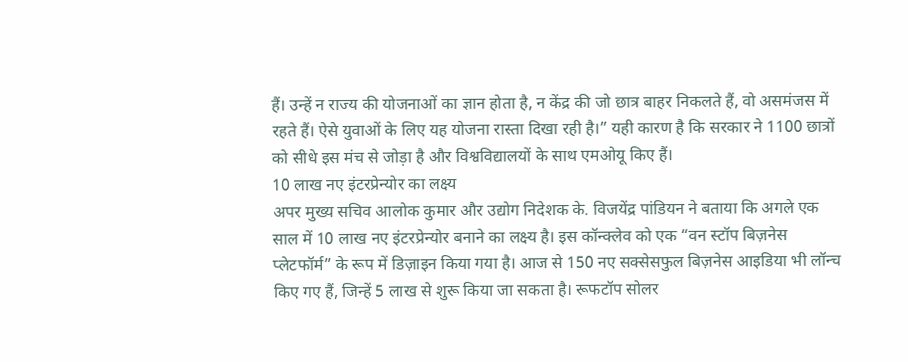हैं। उन्हें न राज्य की योजनाओं का ज्ञान होता है, न केंद्र की जो छात्र बाहर निकलते हैं, वो असमंजस में रहते हैं। ऐसे युवाओं के लिए यह योजना रास्ता दिखा रही है।” यही कारण है कि सरकार ने 1100 छात्रों को सीधे इस मंच से जोड़ा है और विश्वविद्यालयों के साथ एमओयू किए हैं।
10 लाख नए इंटरप्रेन्योर का लक्ष्य
अपर मुख्य सचिव आलोक कुमार और उद्योग निदेशक के. विजयेंद्र पांडियन ने बताया कि अगले एक साल में 10 लाख नए इंटरप्रेन्योर बनाने का लक्ष्य है। इस कॉन्क्लेव को एक “वन स्टॉप बिज़नेस प्लेटफॉर्म” के रूप में डिज़ाइन किया गया है। आज से 150 नए सक्सेसफुल बिज़नेस आइडिया भी लॉन्च किए गए हैं, जिन्हें 5 लाख से शुरू किया जा सकता है। रूफटॉप सोलर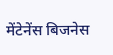मेंटेनेंस बिजनेस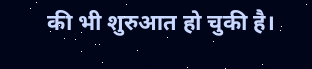की भी शुरुआत हो चुकी है।